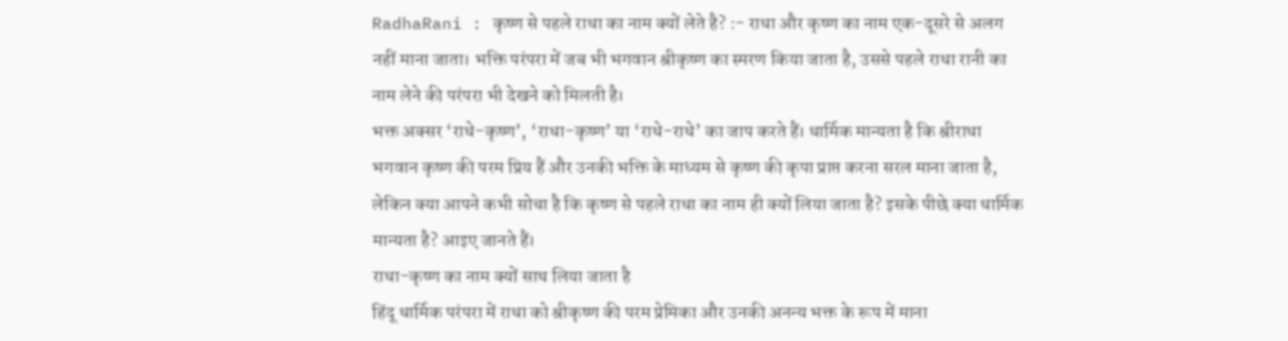RadhaRani : कृष्ण से पहले राधा का नाम क्यों लेते है? :- राधा और कृष्ण का नाम एक-दूसरे से अलग नहीं माना जाता। भक्ति परंपरा में जब भी भगवान श्रीकृष्ण का स्मरण किया जाता है, उससे पहले राधा रानी का नाम लेने की परंपरा भी देखने को मिलती है।
भक्त अक्सर ‘राधे-कृष्ण’, ‘राधा-कृष्ण’ या ‘राधे-राधे’ का जाप करते हैं। धार्मिक मान्यता है कि श्रीराधा भगवान कृष्ण की परम प्रिय हैं और उनकी भक्ति के माध्यम से कृष्ण की कृपा प्राप्त करना सरल माना जाता है, लेकिन क्या आपने कभी सोचा है कि कृष्ण से पहले राधा का नाम ही क्यों लिया जाता है? इसके पीछे क्या धार्मिक मान्यता है? आइए जानते हैं।
राधा-कृष्ण का नाम क्यों साथ लिया जाता है
हिंदू धार्मिक परंपरा में राधा को श्रीकृष्ण की परम प्रेमिका और उनकी अनन्य भक्त के रूप में माना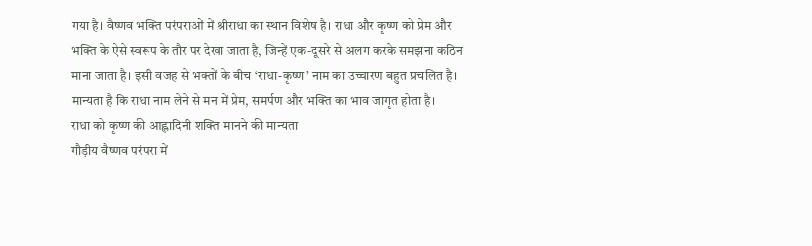गया है। वैष्णव भक्ति परंपराओं में श्रीराधा का स्थान विशेष है। राधा और कृष्ण को प्रेम और भक्ति के ऐसे स्वरूप के तौर पर देखा जाता है, जिन्हें एक-दूसरे से अलग करके समझना कठिन माना जाता है। इसी वजह से भक्तों के बीच ‘राधा-कृष्ण’ नाम का उच्चारण बहुत प्रचलित है। मान्यता है कि राधा नाम लेने से मन में प्रेम, समर्पण और भक्ति का भाव जागृत होता है।
राधा को कृष्ण की आह्लादिनी शक्ति मानने की मान्यता
गौड़ीय वैष्णव परंपरा में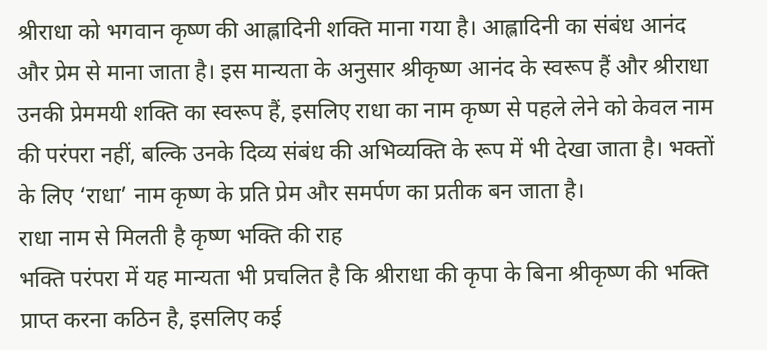श्रीराधा को भगवान कृष्ण की आह्लादिनी शक्ति माना गया है। आह्लादिनी का संबंध आनंद और प्रेम से माना जाता है। इस मान्यता के अनुसार श्रीकृष्ण आनंद के स्वरूप हैं और श्रीराधा उनकी प्रेममयी शक्ति का स्वरूप हैं, इसलिए राधा का नाम कृष्ण से पहले लेने को केवल नाम की परंपरा नहीं, बल्कि उनके दिव्य संबंध की अभिव्यक्ति के रूप में भी देखा जाता है। भक्तों के लिए ‘राधा’ नाम कृष्ण के प्रति प्रेम और समर्पण का प्रतीक बन जाता है।
राधा नाम से मिलती है कृष्ण भक्ति की राह
भक्ति परंपरा में यह मान्यता भी प्रचलित है कि श्रीराधा की कृपा के बिना श्रीकृष्ण की भक्ति प्राप्त करना कठिन है, इसलिए कई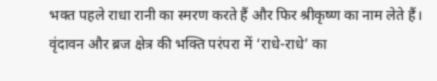भक्त पहले राधा रानी का स्मरण करते हैं और फिर श्रीकृष्ण का नाम लेते हैं। वृंदावन और ब्रज क्षेत्र की भक्ति परंपरा में ‘राधे-राधे’ का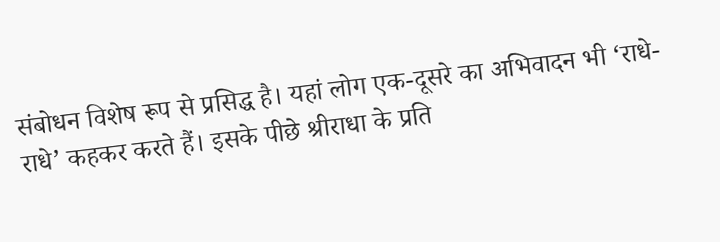संबोधन विशेष रूप से प्रसिद्ध है। यहां लोग एक-दूसरे का अभिवादन भी ‘राधे-राधे’ कहकर करते हैं। इसके पीछे श्रीराधा के प्रति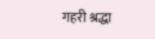गहरी श्रद्धा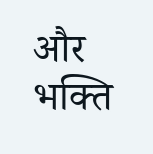और भक्ति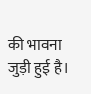की भावना जुड़ी हुई है।